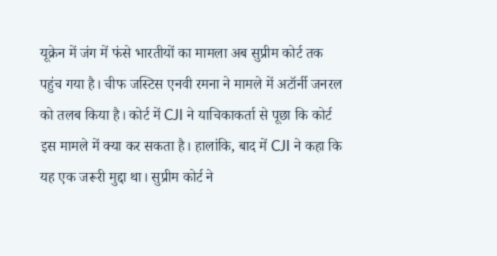यूक्रेन में जंग में फंसे भारतीयों का मामला अब सुप्रीम कोर्ट तक पहुंच गया है। चीफ जस्टिस एनवी रमना ने मामले में अटॉर्नी जनरल को तलब किया है। कोर्ट में CJI ने याचिकाकर्ता से पूछा कि कोर्ट इस मामले में क्या कर सकता है। हालांकि, बाद में CJI ने कहा कि यह एक जरूरी मुद्दा था। सुप्रीम कोर्ट ने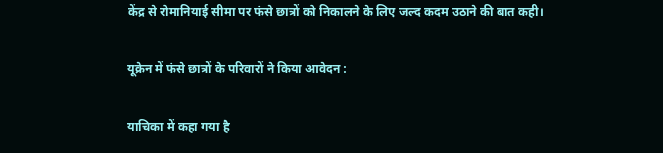केंद्र से रोमानियाई सीमा पर फंसे छात्रों को निकालने के लिए जल्द कदम उठाने की बात कही।

यूक्रेन में फंसे छात्रों के परिवारों ने किया आवेदन :

याचिका में कहा गया है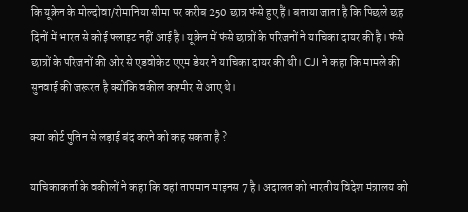कि यूक्रेन के मोल्दोवा/रोमानिया सीमा पर करीब 250 छात्र फंसे हुए हैं। बताया जाता है कि पिछले छह दिनों में भारत से कोई फ्लाइट नहीं आई है। यूक्रेन में फंसे छात्रों के परिजनों ने याचिका दायर की है। फंसे छात्रों के परिजनों की ओर से एडवोकेट एएम डेयर ने याचिका दायर की थी। CJI ने कहा कि मामले की सुनवाई की जरूरत है क्योंकि वकील कश्मीर से आए थे।

क्या कोर्ट पुतिन से लड़ाई बंद करने को कह सकता है ?

याचिकाकर्ता के वकीलों ने कहा कि वहां तापमान माइनस 7 है। अदालत को भारतीय विदेश मंत्रालय को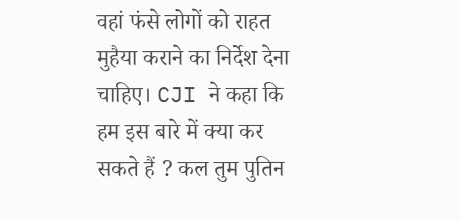वहां फंसे लोगों को राहत मुहैया कराने का निर्देश देना चाहिए। CJI ने कहा कि हम इस बारे में क्या कर सकते हैं ? कल तुम पुतिन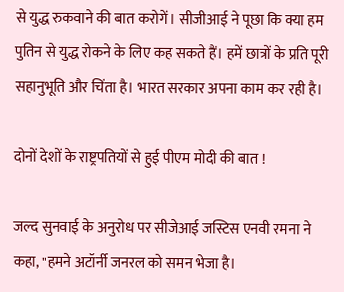से युद्ध रुकवाने की बात करोगें। सीजीआई ने पूछा कि क्या हम पुतिन से युद्ध रोकने के लिए कह सकते हैं। हमें छात्रों के प्रति पूरी सहानुभूति और चिंता है। भारत सरकार अपना काम कर रही है।

दोनों देशों के राष्ट्रपतियों से हुई पीएम मोदी की बात !

जल्द सुनवाई के अनुरोध पर सीजेआई जस्टिस एनवी रमना ने कहा, "हमने अटॉर्नी जनरल को समन भेजा है।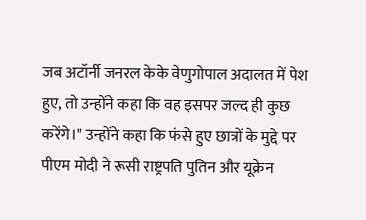जब अटॉर्नी जनरल केके वेणुगोपाल अदालत में पेश हुए, तो उन्होंने कहा कि वह इसपर जल्द ही कुछ करेंगे।" उन्होंने कहा कि फंसे हुए छात्रों के मुद्दे पर पीएम मोदी ने रूसी राष्ट्रपति पुतिन और यूक्रेन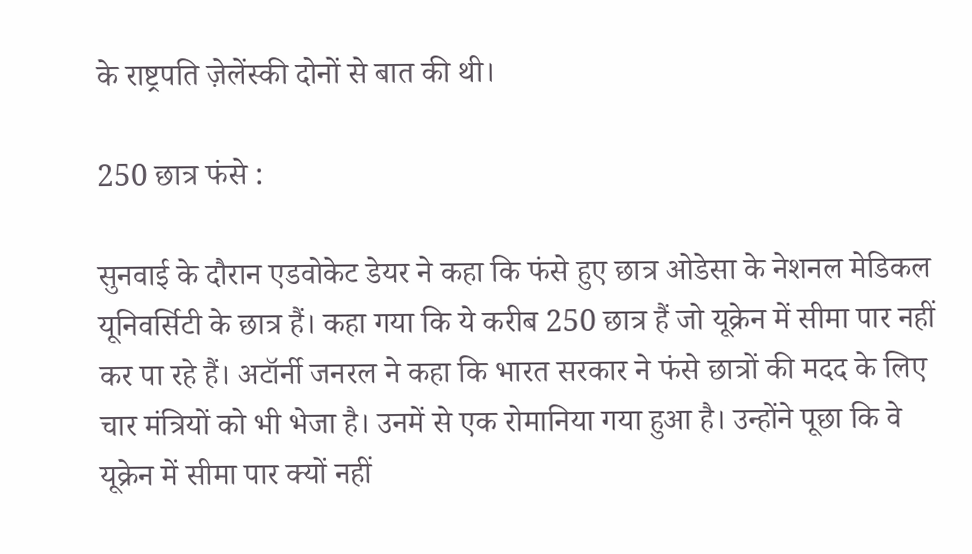के राष्ट्रपति ज़ेलेंस्की दोनों से बात की थी।

250 छात्र फंसे :

सुनवाई के दौरान एडवोकेट डेयर ने कहा कि फंसे हुए छात्र ओडेसा के नेशनल मेडिकल यूनिवर्सिटी के छात्र हैं। कहा गया कि ये करीब 250 छात्र हैं जो यूक्रेन में सीमा पार नहीं कर पा रहे हैं। अटॉर्नी जनरल ने कहा कि भारत सरकार ने फंसे छात्रों की मदद के लिए चार मंत्रियों को भी भेजा है। उनमें से एक रोमानिया गया हुआ है। उन्होंने पूछा कि वे यूक्रेन में सीमा पार क्यों नहीं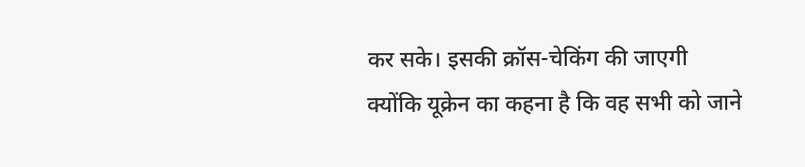कर सके। इसकी क्रॉस-चेकिंग की जाएगी क्योंकि यूक्रेन का कहना है कि वह सभी को जाने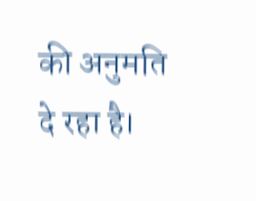की अनुमति दे रहा है।